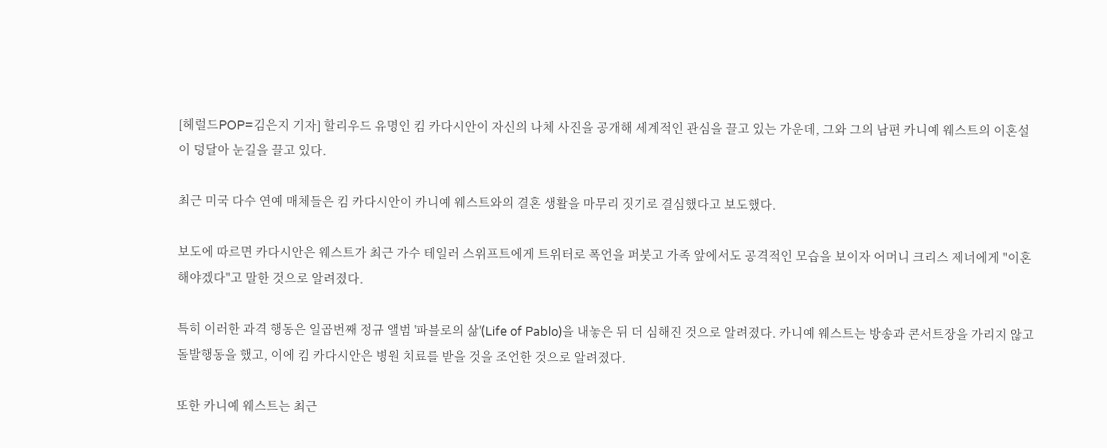[헤럴드POP=김은지 기자] 할리우드 유명인 킴 카다시안이 자신의 나체 사진을 공개해 세계적인 관심을 끌고 있는 가운데, 그와 그의 남편 카니예 웨스트의 이혼설이 덩달아 눈길을 끌고 있다.

최근 미국 다수 연예 매체들은 킴 카다시안이 카니예 웨스트와의 결혼 생활을 마무리 짓기로 결심했다고 보도했다.

보도에 따르면 카다시안은 웨스트가 최근 가수 테일러 스위프트에게 트위터로 폭언을 퍼붓고 가족 앞에서도 공격적인 모습을 보이자 어머니 크리스 제너에게 "이혼해야겠다"고 말한 것으로 알려졌다.

특히 이러한 과격 행동은 일곱번째 정규 앨범 '파블로의 삶'(Life of Pablo)을 내놓은 뒤 더 심해진 것으로 알려졌다. 카니예 웨스트는 방송과 콘서트장을 가리지 않고 돌발행동을 했고, 이에 킴 카다시안은 병원 치료를 받을 것을 조언한 것으로 알려졌다.

또한 카니예 웨스트는 최근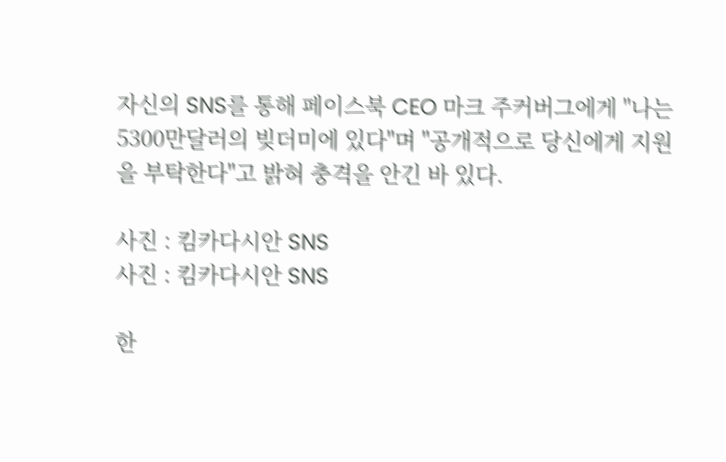자신의 SNS를 통해 페이스북 CEO 마크 주커버그에게 "나는 5300만달러의 빚더미에 있다"며 "공개적으로 당신에게 지원을 부탁한다"고 밝혀 충격을 안긴 바 있다.

사진 : 킴카다시안 SNS
사진 : 킴카다시안 SNS

한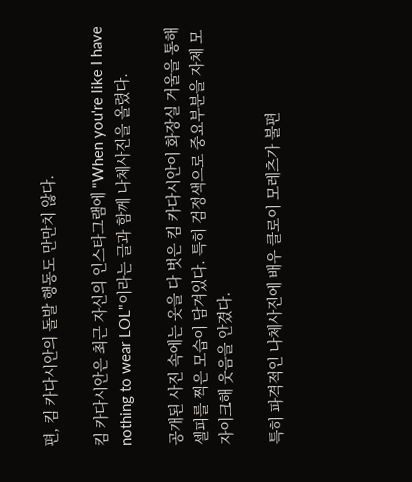편, 킴 카다시안의 돌발 행동도 만만치 않다.

킴 카다시안은 최근 자신의 인스타그램에 "When you're like I have nothing to wear LOL"이라는 글과 함께 나체사진을 올렸다.

공개된 사진 속에는 옷을 다 벗은 킴 카다시안이 화장실 거울을 통해 셀피를 찍은 모습이 담겨있다. 특히 검정색으로 중요부분을 자체 모자이크해 웃음을 안겼다.

특히 파격적인 나체사진에 배우 클로이 모레츠가 불편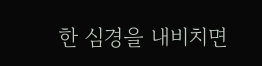한 심경을 내비치면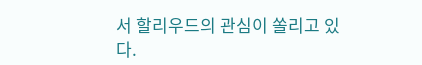서 할리우드의 관심이 쏠리고 있다.